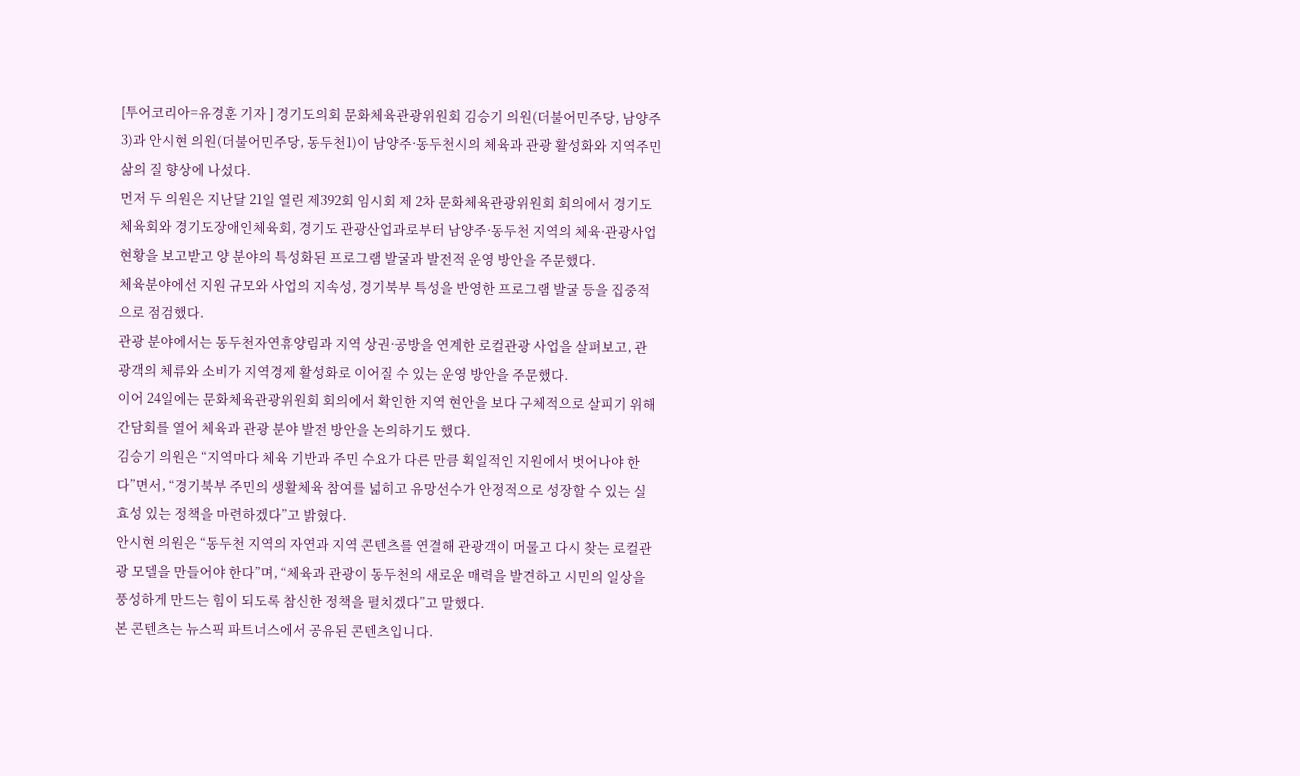[투어코리아=유경훈 기자 ] 경기도의회 문화체육관광위원회 김승기 의원(더불어민주당, 남양주3)과 안시현 의원(더불어민주당, 동두천1)이 남양주·동두천시의 체육과 관광 활성화와 지역주민 삶의 질 향상에 나섰다.
먼저 두 의원은 지난달 21일 열린 제392회 임시회 제 2차 문화체육관광위원회 회의에서 경기도체육회와 경기도장애인체육회, 경기도 관광산업과로부터 남양주·동두천 지역의 체육·관광사업 현황을 보고받고 양 분야의 특성화된 프로그램 발굴과 발전적 운영 방안을 주문했다.
체육분야에선 지원 규모와 사업의 지속성, 경기북부 특성을 반영한 프로그램 발굴 등을 집중적으로 점검했다.
관광 분야에서는 동두천자연휴양림과 지역 상권·공방을 연계한 로컬관광 사업을 살펴보고, 관광객의 체류와 소비가 지역경제 활성화로 이어질 수 있는 운영 방안을 주문했다.
이어 24일에는 문화체육관광위원회 회의에서 확인한 지역 현안을 보다 구체적으로 살피기 위해 간담회를 열어 체육과 관광 분야 발전 방안을 논의하기도 했다.
김승기 의원은 “지역마다 체육 기반과 주민 수요가 다른 만큼 획일적인 지원에서 벗어나야 한다”면서, “경기북부 주민의 생활체육 참여를 넓히고 유망선수가 안정적으로 성장할 수 있는 실효성 있는 정책을 마련하겠다”고 밝혔다.
안시현 의원은 “동두천 지역의 자연과 지역 콘텐츠를 연결해 관광객이 머물고 다시 찾는 로컬관광 모델을 만들어야 한다”며, “체육과 관광이 동두천의 새로운 매력을 발견하고 시민의 일상을 풍성하게 만드는 힘이 되도록 참신한 정책을 펼치겠다”고 말했다.
본 콘텐츠는 뉴스픽 파트너스에서 공유된 콘텐츠입니다.